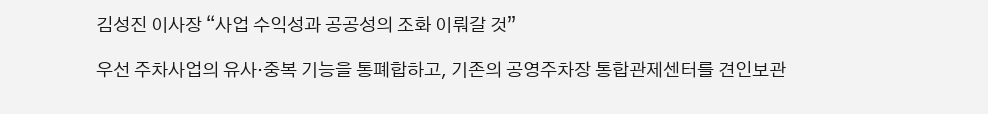김성진 이사장 “사업 수익성과 공공성의 조화 이뤄갈 것”

우선 주차사업의 유사·중복 기능을 통폐합하고, 기존의 공영주차장 통합관제센터를 견인보관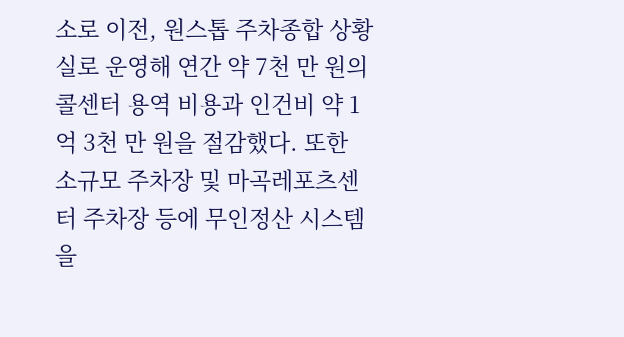소로 이전, 원스톱 주차종합 상황실로 운영해 연간 약 7천 만 원의 콜센터 용역 비용과 인건비 약 1억 3천 만 원을 절감했다. 또한 소규모 주차장 및 마곡레포츠센터 주차장 등에 무인정산 시스템을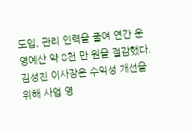도입, 관리 인력을 줄여 연간 운영예산 약 8천 만 원을 절감했다.
김성진 이사장은 수익성 개선을 위해 사업 영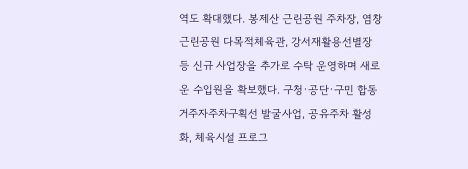역도 확대했다. 봉제산 근린공원 주차장, 염창근린공원 다목적체육관, 강서재활용선별장 등 신규 사업장을 추가로 수탁 운영하며 새로운 수입원을 확보했다. 구청·공단·구민 합동 거주자주차구획선 발굴사업, 공유주차 활성화, 체육시설 프로그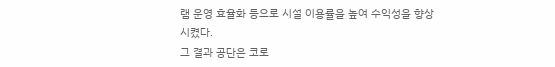램 운영 효율화 등으로 시설 이용률을 높여 수익성을 향상시켰다.
그 결과 공단은 코로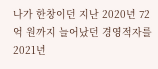나가 한창이던 지난 2020년 72억 원까지 늘어났던 경영적자를 2021년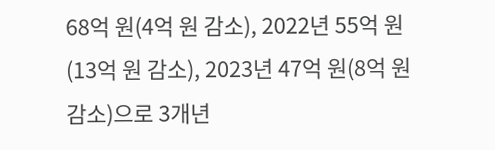68억 원(4억 원 감소), 2022년 55억 원(13억 원 감소), 2023년 47억 원(8억 원 감소)으로 3개년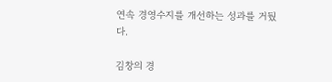연속 경영수지를 개선하는 성과를 거뒀다.

김창의 경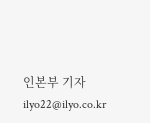인본부 기자 ilyo22@ilyo.co.kr